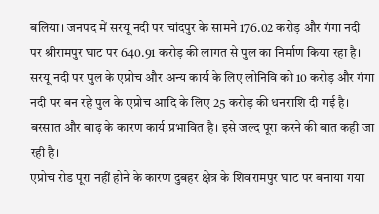बलिया। जनपद में सरयू नदी पर चांदपुर के सामने 176.02 करोड़ और गंगा नदी पर श्रीरामपुर घाट पर 640.91 करोड़ की लागत से पुल का निर्माण किया रहा है। सरयू नदी पर पुल के एप्रोच और अन्य कार्य के लिए लोनिवि को 10 करोड़ और गंगा नदी पर बन रहे पुल के एप्रोच आदि के लिए 25 करोड़ की धनराशि दी गई है। बरसात और बाढ़ के कारण कार्य प्रभावित है। इसे जल्द पूरा करने की बात कही जा रही है।
एप्रोच रोड पूरा नहीं होने के कारण दुबहर क्षेत्र के शिवरामपुर घाट पर बनाया गया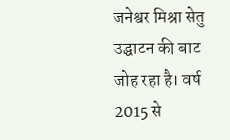जनेश्वर मिश्रा सेतु उद्घाटन की बाट जोह रहा है। वर्ष 2015 से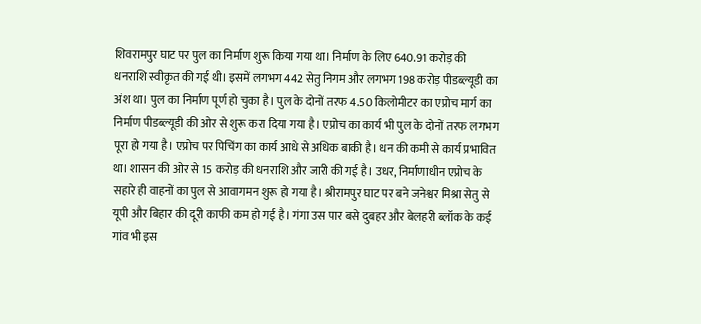शिवरामपुर घाट पर पुल का निर्माण शुरू किया गया था। निर्माण के लिए 640.91 करोड़ की धनराशि स्वीकृत की गई थी। इसमें लगभग 442 सेतु निगम और लगभग 198 करोड़ पीडब्ल्यूडी का अंश था। पुल का निर्माण पूर्ण हो चुका है। पुल के दोनों तरफ 4.50 किलोमीटर का एप्रोच मार्ग का निर्माण पीडब्ल्यूडी की ओर से शुरू करा दिया गया है। एप्रोच का कार्य भी पुल के दोनों तरफ लगभग पूरा हो गया है। एप्रोच पर पिचिंग का कार्य आधे से अधिक बाकी है। धन की कमी से कार्य प्रभावित था। शासन की ओर से 15 करोड़ की धनराशि और जारी की गई है। उधर, निर्माणाधीन एप्रोच के सहारे ही वाहनों का पुल से आवागमन शुरू हो गया है। श्रीरामपुर घाट पर बने जनेश्वर मिश्रा सेतु से यूपी और बिहार की दूरी काफी कम हो गई है। गंगा उस पार बसे दुबहर और बेलहरी ब्लॉक के कई गांव भी इस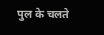पुल के चलते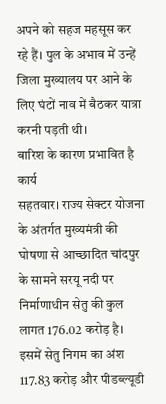अपने को सहज महसूस कर रहे हैं। पुल के अभाव में उन्हें जिला मुख्यालय पर आने के लिए घंटों नाव में बैठकर यात्रा करनी पड़ती थी।
बारिश के कारण प्रभावित है कार्य
सहतवार। राज्य सेक्टर योजना के अंतर्गत मुख्यमंत्री की घोषणा से आच्छादित चांदपुर के सामने सरयू नदी पर निर्माणाधीन सेतु की कुल लागत 176.02 करोड़ है। इसमें सेतु निगम का अंश 117.83 करोड़ और पीडब्ल्यूडी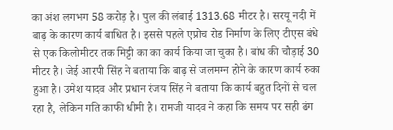का अंश लगभग 58 करोड़ है। पुल की लंबाई 1313.68 मीटर है। सरयू नदी में बाढ़ के कारण कार्य बाधित है। इससे पहले एप्रोच रोड निर्माण के लिए टीएस बंधे से एक किलोमीटर तक मिट्टी का का कार्य किया जा चुका है। बांध की चौड़ाई 30 मीटर है। जेई आरपी सिंह ने बताया कि बाढ़ से जलमग्न होने के कारण कार्य रुका हुआ है। उमेश यादव और प्रधान रंजय सिंह ने बताया कि कार्य बहुत दिनों से चल रहा है, लेकिन गति काफी धीमी है। रामजी यादव ने कहा कि समय पर सही ढंग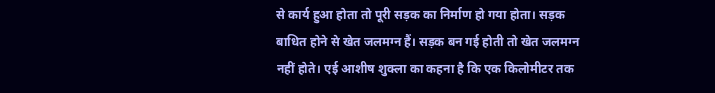से कार्य हुआ होता तो पूरी सड़क का निर्माण हो गया होता। सड़क बाधित होने से खेत जलमग्न हैं। सड़क बन गई होती तो खेत जलमग्न नहीं होते। एई आशीष शुक्ला का कहना है कि एक किलोमीटर तक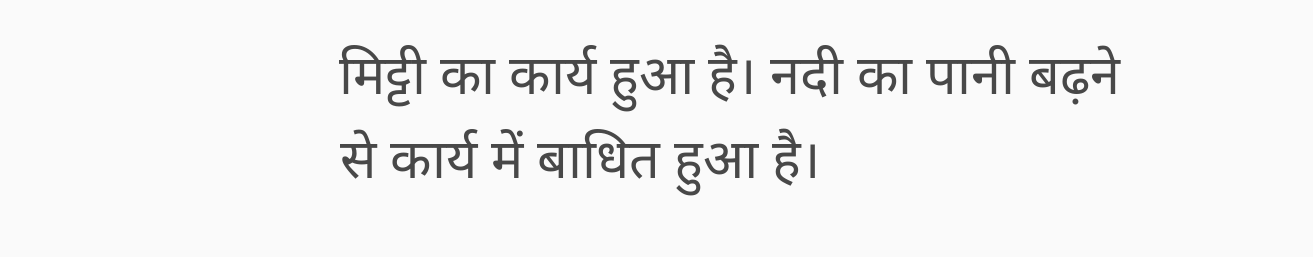मिट्टी का कार्य हुआ है। नदी का पानी बढ़ने से कार्य में बाधित हुआ है।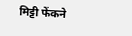मिट्टी फेंकने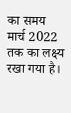का समय मार्च 2022 तक का लक्ष्य रखा गया है।